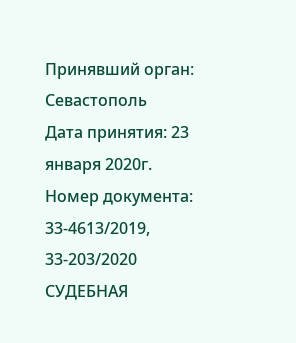Принявший орган:
Севастополь
Дата принятия: 23 января 2020г.
Номер документа: 33-4613/2019, 33-203/2020
СУДЕБНАЯ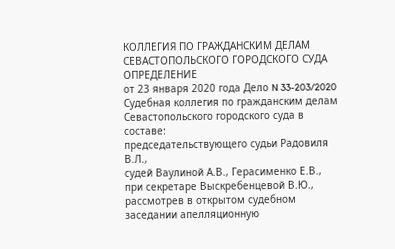КОЛЛЕГИЯ ПО ГРАЖДАНСКИМ ДЕЛАМ СЕВАСТОПОЛЬСКОГО ГОРОДСКОГО СУДА
ОПРЕДЕЛЕНИЕ
от 23 января 2020 года Дело N 33-203/2020
Судебная коллегия по гражданским делам Севастопольского городского суда в составе:
председательствующего судьи Радовиля В.Л.,
судей Ваулиной А.В., Герасименко Е.В.,
при секретаре Выскребенцевой В.Ю.,
рассмотрев в открытом судебном заседании апелляционную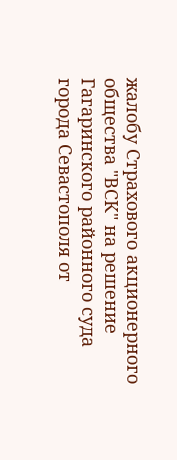жалобу Страхового акционерного общества "ВСК" на решение Гагаринского районного суда города Севастополя от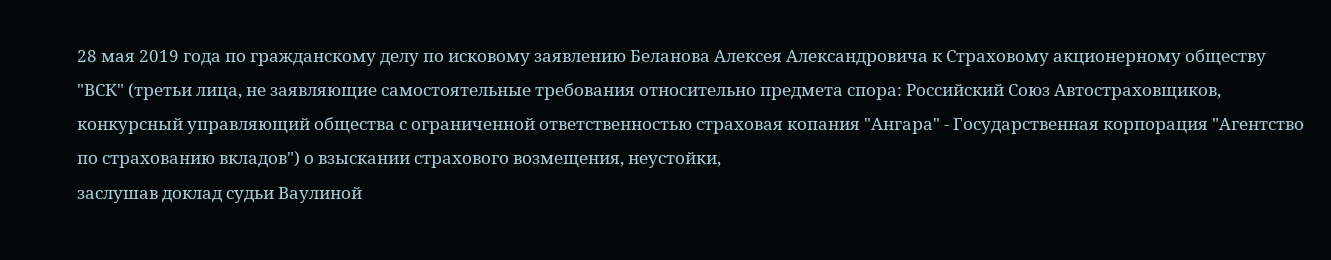28 мая 2019 года по гражданскому делу по исковому заявлению Беланова Алексея Александровича к Страховому акционерному обществу "ВСК" (третьи лица, не заявляющие самостоятельные требования относительно предмета спора: Российский Союз Автостраховщиков, конкурсный управляющий общества с ограниченной ответственностью страховая копания "Ангара" - Государственная корпорация "Агентство по страхованию вкладов") о взыскании страхового возмещения, неустойки,
заслушав доклад судьи Ваулиной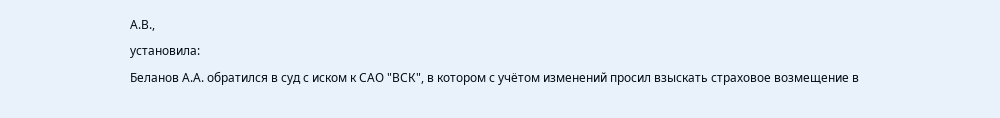А.В.,
установила:
Беланов А.А. обратился в суд с иском к САО "ВСК", в котором с учётом изменений просил взыскать страховое возмещение в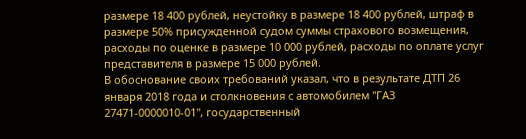размере 18 400 рублей, неустойку в размере 18 400 рублей, штраф в размере 50% присужденной судом суммы страхового возмещения, расходы по оценке в размере 10 000 рублей, расходы по оплате услуг представителя в размере 15 000 рублей.
В обоснование своих требований указал, что в результате ДТП 26 января 2018 года и столкновения с автомобилем "ГАЗ 27471-0000010-01", государственный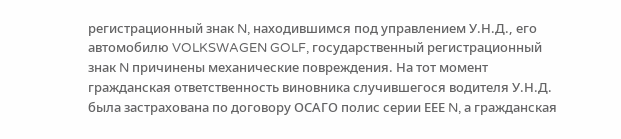регистрационный знак N, находившимся под управлением У.Н.Д., его автомобилю VOLKSWAGEN GOLF, государственный регистрационный знак N причинены механические повреждения. На тот момент гражданская ответственность виновника случившегося водителя У.Н.Д. была застрахована по договору ОСАГО полис серии ЕЕЕ N, а гражданская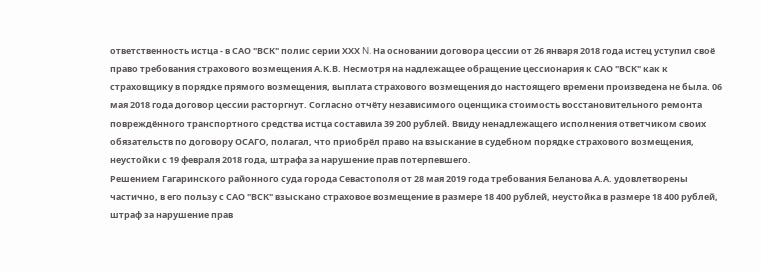ответственность истца - в САО "ВСК" полис серии ХХХ N. На основании договора цессии от 26 января 2018 года истец уступил своё право требования страхового возмещения А.К.В. Несмотря на надлежащее обращение цессионария к САО "ВСК" как к страховщику в порядке прямого возмещения, выплата страхового возмещения до настоящего времени произведена не была. 06 мая 2018 года договор цессии расторгнут. Согласно отчёту независимого оценщика стоимость восстановительного ремонта повреждённого транспортного средства истца составила 39 200 рублей. Ввиду ненадлежащего исполнения ответчиком своих обязательств по договору ОСАГО, полагал, что приобрёл право на взыскание в судебном порядке страхового возмещения, неустойки с 19 февраля 2018 года, штрафа за нарушение прав потерпевшего.
Решением Гагаринского районного суда города Севастополя от 28 мая 2019 года требования Беланова А.А. удовлетворены частично, в его пользу с САО "ВСК" взыскано страховое возмещение в размере 18 400 рублей, неустойка в размере 18 400 рублей, штраф за нарушение прав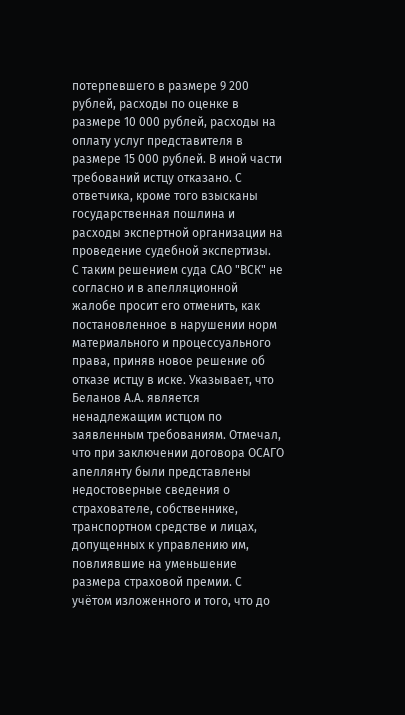потерпевшего в размере 9 200 рублей, расходы по оценке в размере 10 000 рублей, расходы на оплату услуг представителя в размере 15 000 рублей. В иной части требований истцу отказано. С ответчика, кроме того взысканы государственная пошлина и расходы экспертной организации на проведение судебной экспертизы.
С таким решением суда САО "ВСК" не согласно и в апелляционной жалобе просит его отменить, как постановленное в нарушении норм материального и процессуального права, приняв новое решение об отказе истцу в иске. Указывает, что Беланов А.А. является ненадлежащим истцом по заявленным требованиям. Отмечал, что при заключении договора ОСАГО апеллянту были представлены недостоверные сведения о страхователе, собственнике, транспортном средстве и лицах, допущенных к управлению им, повлиявшие на уменьшение размера страховой премии. С учётом изложенного и того, что до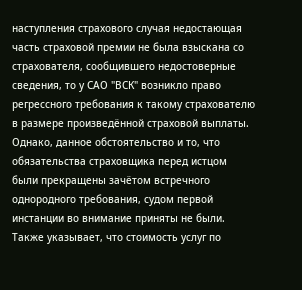наступления страхового случая недостающая часть страховой премии не была взыскана со страхователя, сообщившего недостоверные сведения, то у САО "ВСК" возникло право регрессного требования к такому страхователю в размере произведённой страховой выплаты. Однако, данное обстоятельство и то, что обязательства страховщика перед истцом были прекращены зачётом встречного однородного требования, судом первой инстанции во внимание приняты не были. Также указывает, что стоимость услуг по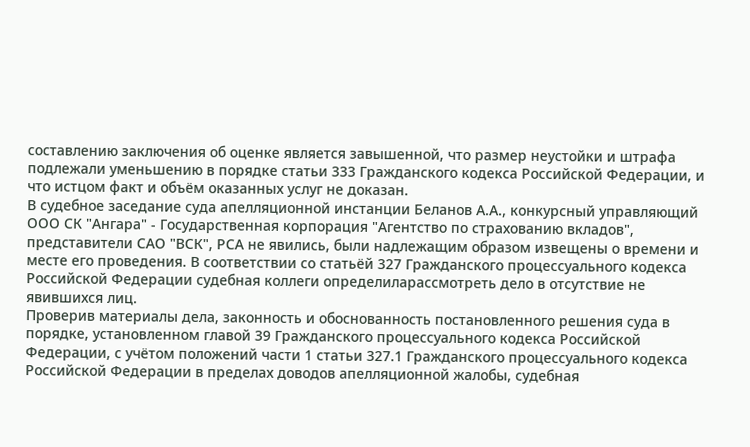составлению заключения об оценке является завышенной, что размер неустойки и штрафа подлежали уменьшению в порядке статьи 333 Гражданского кодекса Российской Федерации, и что истцом факт и объём оказанных услуг не доказан.
В судебное заседание суда апелляционной инстанции Беланов А.А., конкурсный управляющий ООО СК "Ангара" - Государственная корпорация "Агентство по страхованию вкладов", представители САО "ВСК", РСА не явились, были надлежащим образом извещены о времени и месте его проведения. В соответствии со статьёй 327 Гражданского процессуального кодекса Российской Федерации судебная коллеги определиларассмотреть дело в отсутствие не явившихся лиц.
Проверив материалы дела, законность и обоснованность постановленного решения суда в порядке, установленном главой 39 Гражданского процессуального кодекса Российской Федерации, с учётом положений части 1 статьи 327.1 Гражданского процессуального кодекса Российской Федерации в пределах доводов апелляционной жалобы, судебная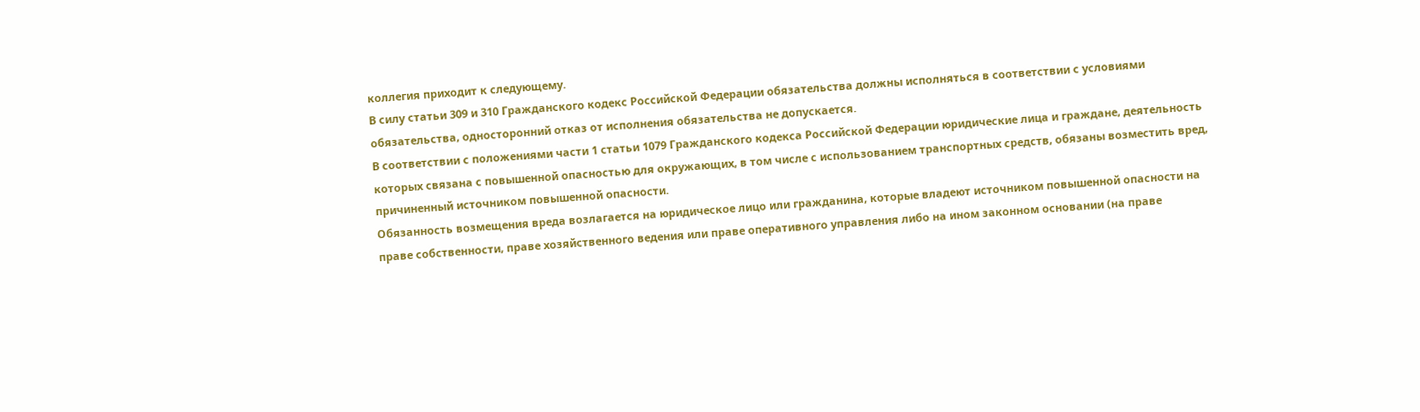коллегия приходит к следующему.
В силу статьи 309 и 310 Гражданского кодекс Российской Федерации обязательства должны исполняться в соответствии с условиями обязательства, односторонний отказ от исполнения обязательства не допускается.
В соответствии с положениями части 1 статьи 1079 Гражданского кодекса Российской Федерации юридические лица и граждане, деятельность которых связана с повышенной опасностью для окружающих, в том числе с использованием транспортных средств, обязаны возместить вред, причиненный источником повышенной опасности.
Обязанность возмещения вреда возлагается на юридическое лицо или гражданина, которые владеют источником повышенной опасности на праве собственности, праве хозяйственного ведения или праве оперативного управления либо на ином законном основании (на праве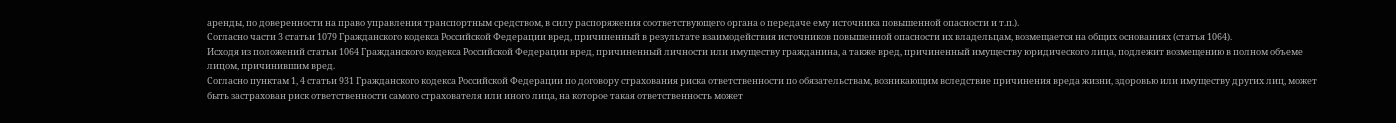аренды, по доверенности на право управления транспортным средством, в силу распоряжения соответствующего органа о передаче ему источника повышенной опасности и т.п.).
Согласно части 3 статьи 1079 Гражданского кодекса Российской Федерации вред, причиненный в результате взаимодействия источников повышенной опасности их владельцам, возмещается на общих основаниях (статья 1064).
Исходя из положений статьи 1064 Гражданского кодекса Российской Федерации вред, причиненный личности или имуществу гражданина, а также вред, причиненный имуществу юридического лица, подлежит возмещению в полном объеме лицом, причинившим вред.
Согласно пунктам 1, 4 статьи 931 Гражданского кодекса Российской Федерации по договору страхования риска ответственности по обязательствам, возникающим вследствие причинения вреда жизни, здоровью или имуществу других лиц, может быть застрахован риск ответственности самого страхователя или иного лица, на которое такая ответственность может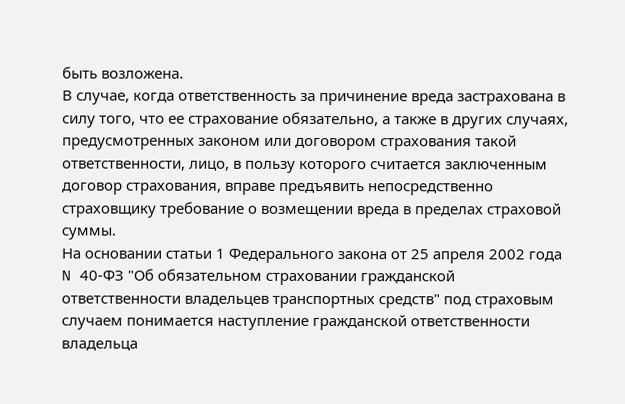быть возложена.
В случае, когда ответственность за причинение вреда застрахована в силу того, что ее страхование обязательно, а также в других случаях, предусмотренных законом или договором страхования такой ответственности, лицо, в пользу которого считается заключенным договор страхования, вправе предъявить непосредственно страховщику требование о возмещении вреда в пределах страховой суммы.
На основании статьи 1 Федерального закона от 25 апреля 2002 года N 40-ФЗ "Об обязательном страховании гражданской ответственности владельцев транспортных средств" под страховым случаем понимается наступление гражданской ответственности владельца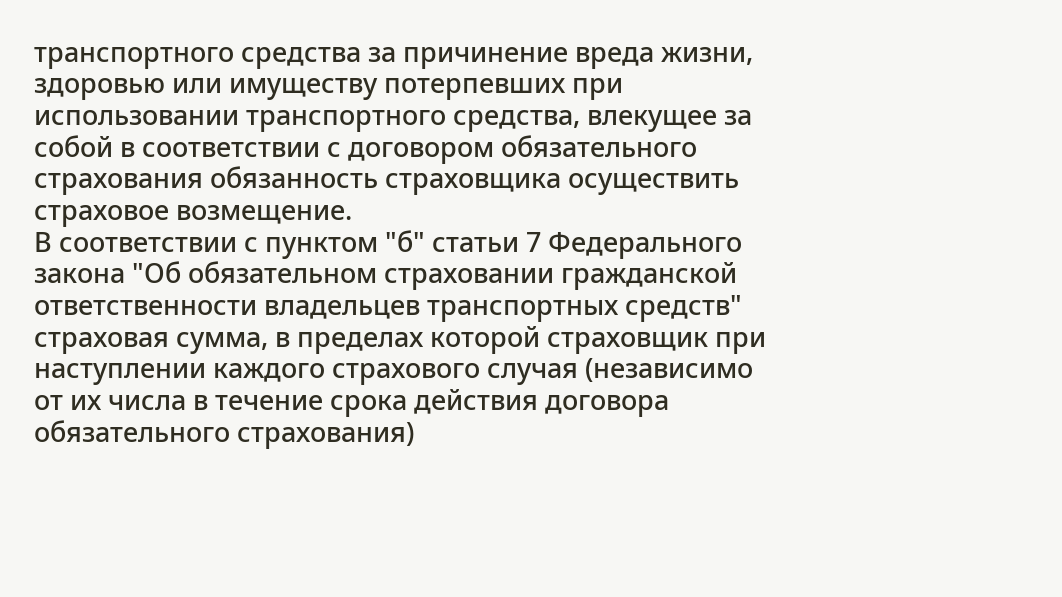транспортного средства за причинение вреда жизни, здоровью или имуществу потерпевших при использовании транспортного средства, влекущее за собой в соответствии с договором обязательного страхования обязанность страховщика осуществить страховое возмещение.
В соответствии с пунктом "б" статьи 7 Федерального закона "Об обязательном страховании гражданской ответственности владельцев транспортных средств" страховая сумма, в пределах которой страховщик при наступлении каждого страхового случая (независимо от их числа в течение срока действия договора обязательного страхования)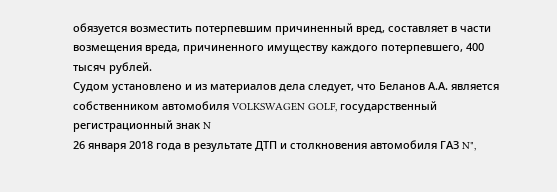обязуется возместить потерпевшим причиненный вред, составляет в части возмещения вреда, причиненного имуществу каждого потерпевшего, 400 тысяч рублей.
Судом установлено и из материалов дела следует, что Беланов А.А. является собственником автомобиля VOLKSWAGEN GOLF, государственный регистрационный знак N
26 января 2018 года в результате ДТП и столкновения автомобиля ГАЗ N",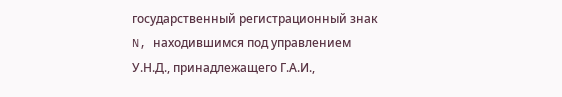государственный регистрационный знак N, находившимся под управлением У.Н.Д., принадлежащего Г.А.И.,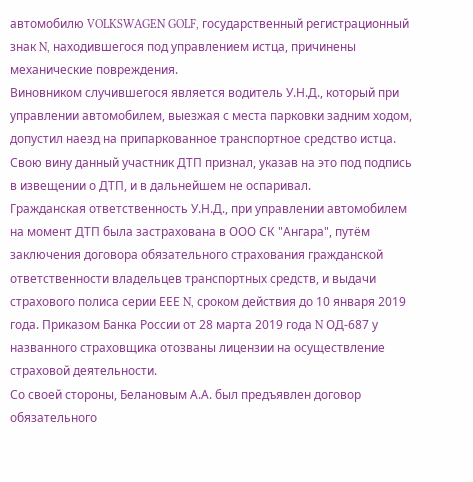автомобилю VOLKSWAGEN GOLF, государственный регистрационный знак N, находившегося под управлением истца, причинены механические повреждения.
Виновником случившегося является водитель У.Н.Д., который при управлении автомобилем, выезжая с места парковки задним ходом, допустил наезд на припаркованное транспортное средство истца. Свою вину данный участник ДТП признал, указав на это под подпись в извещении о ДТП, и в дальнейшем не оспаривал.
Гражданская ответственность У.Н.Д., при управлении автомобилем на момент ДТП была застрахована в ООО СК "Ангара", путём заключения договора обязательного страхования гражданской ответственности владельцев транспортных средств, и выдачи страхового полиса серии ЕЕЕ N, сроком действия до 10 января 2019 года. Приказом Банка России от 28 марта 2019 года N ОД-687 у названного страховщика отозваны лицензии на осуществление страховой деятельности.
Со своей стороны, Белановым А.А. был предъявлен договор обязательного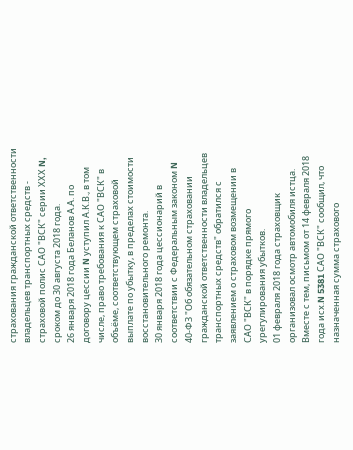страхования гражданской ответственности владельцев транспортных средств - страховой полис САО "ВСК" серии ХХХ N, сроком до 30 августа 2018 года.
26 января 2018 года Беланов А.А. по договору цессии N уступил А.К.В., в том числе, право требования к САО "ВСК" в объёме, соответствующем страховой выплате по убытку, в пределах стоимости восстановительного ремонта.
30 января 2018 года цессионарий в соответствии с Федеральным законом N 40-ФЗ "Об обязательном страховании гражданской ответственности владельцев транспортных средств" обратился с заявлением о страховом возмещении в САО "ВСК" в порядке прямого урегулирования убытков.
01 февраля 2018 года страховщик организовал осмотр автомобиля истца.
Вместе с тем, письмом от 14 февраля 2018 года исх.N 5381 САО "ВСК" сообщил, что назначенная сумма страхового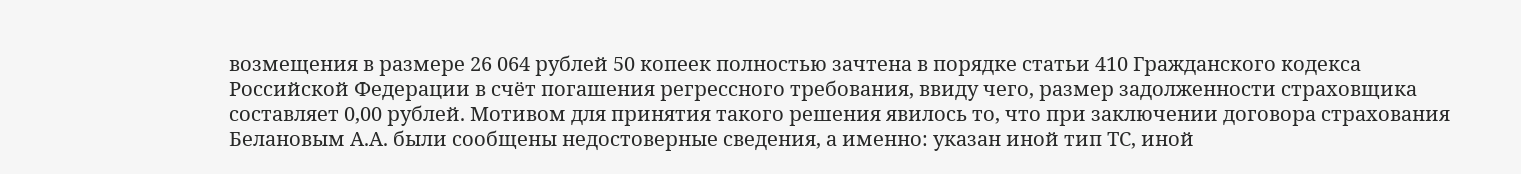возмещения в размере 26 064 рублей 50 копеек полностью зачтена в порядке статьи 410 Гражданского кодекса Российской Федерации в счёт погашения регрессного требования, ввиду чего, размер задолженности страховщика составляет 0,00 рублей. Мотивом для принятия такого решения явилось то, что при заключении договора страхования Белановым А.А. были сообщены недостоверные сведения, а именно: указан иной тип ТС, иной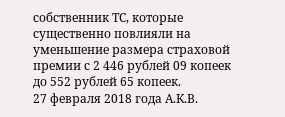собственник ТС, которые существенно повлияли на уменьшение размера страховой премии с 2 446 рублей 09 копеек до 552 рублей 65 копеек.
27 февраля 2018 года А.К.В.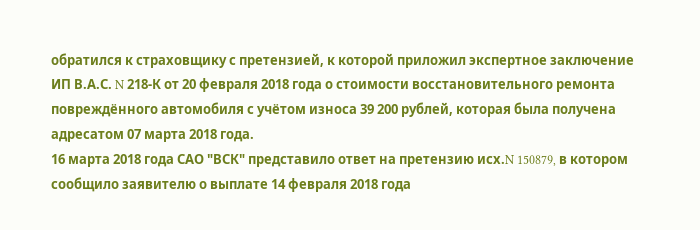обратился к страховщику с претензией, к которой приложил экспертное заключение ИП В.А.С. N 218-К от 20 февраля 2018 года о стоимости восстановительного ремонта повреждённого автомобиля с учётом износа 39 200 рублей, которая была получена адресатом 07 марта 2018 года.
16 марта 2018 года САО "ВСК" представило ответ на претензию исх.N 150879, в котором сообщило заявителю о выплате 14 февраля 2018 года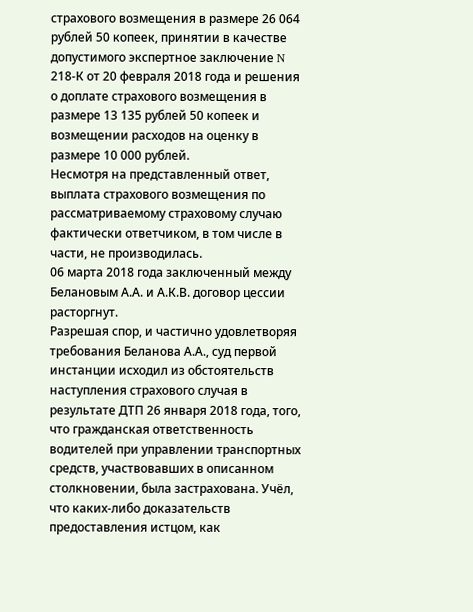страхового возмещения в размере 26 064 рублей 50 копеек, принятии в качестве допустимого экспертное заключение N 218-К от 20 февраля 2018 года и решения о доплате страхового возмещения в размере 13 135 рублей 50 копеек и возмещении расходов на оценку в размере 10 000 рублей.
Несмотря на представленный ответ, выплата страхового возмещения по рассматриваемому страховому случаю фактически ответчиком, в том числе в части, не производилась.
06 марта 2018 года заключенный между Белановым А.А. и А.К.В. договор цессии расторгнут.
Разрешая спор, и частично удовлетворяя требования Беланова А.А., суд первой инстанции исходил из обстоятельств наступления страхового случая в результате ДТП 26 января 2018 года, того, что гражданская ответственность водителей при управлении транспортных средств, участвовавших в описанном столкновении, была застрахована. Учёл, что каких-либо доказательств предоставления истцом, как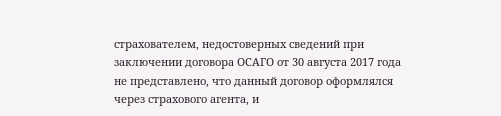страхователем, недостоверных сведений при заключении договора ОСАГО от 30 августа 2017 года не представлено, что данный договор оформлялся через страхового агента, и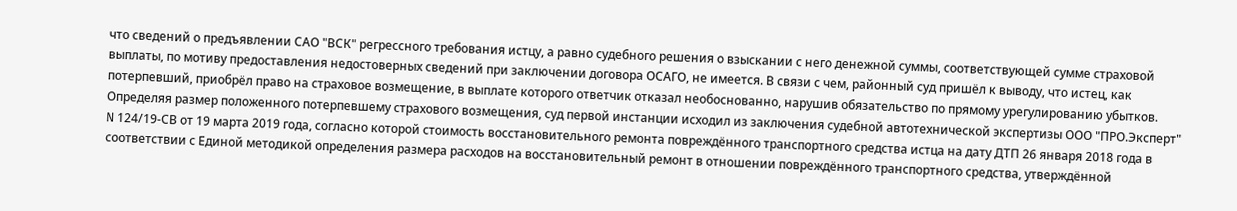что сведений о предъявлении САО "ВСК" регрессного требования истцу, а равно судебного решения о взыскании с него денежной суммы, соответствующей сумме страховой выплаты, по мотиву предоставления недостоверных сведений при заключении договора ОСАГО, не имеется. В связи с чем, районный суд пришёл к выводу, что истец, как потерпевший, приобрёл право на страховое возмещение, в выплате которого ответчик отказал необоснованно, нарушив обязательство по прямому урегулированию убытков.
Определяя размер положенного потерпевшему страхового возмещения, суд первой инстанции исходил из заключения судебной автотехнической экспертизы ООО "ПРО.Эксперт" N 124/19-СВ от 19 марта 2019 года, согласно которой стоимость восстановительного ремонта повреждённого транспортного средства истца на дату ДТП 26 января 2018 года в соответствии с Единой методикой определения размера расходов на восстановительный ремонт в отношении повреждённого транспортного средства, утверждённой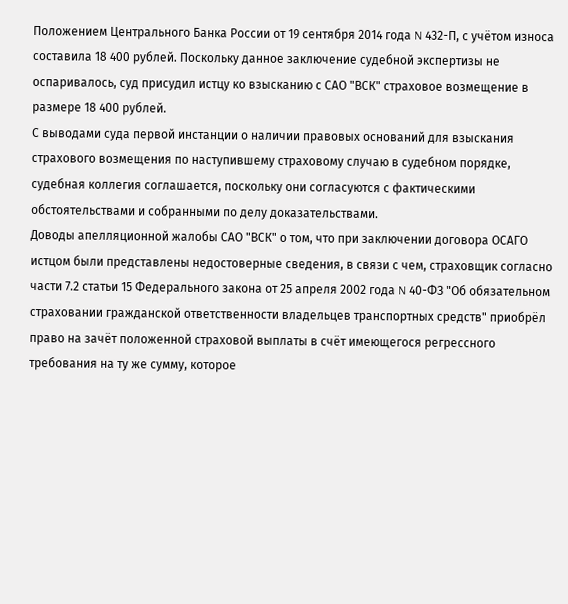Положением Центрального Банка России от 19 сентября 2014 года N 432-П, с учётом износа составила 18 400 рублей. Поскольку данное заключение судебной экспертизы не оспаривалось, суд присудил истцу ко взысканию с САО "ВСК" страховое возмещение в размере 18 400 рублей.
С выводами суда первой инстанции о наличии правовых оснований для взыскания страхового возмещения по наступившему страховому случаю в судебном порядке, судебная коллегия соглашается, поскольку они согласуются с фактическими обстоятельствами и собранными по делу доказательствами.
Доводы апелляционной жалобы САО "ВСК" о том, что при заключении договора ОСАГО истцом были представлены недостоверные сведения, в связи с чем, страховщик согласно части 7.2 статьи 15 Федерального закона от 25 апреля 2002 года N 40-ФЗ "Об обязательном страховании гражданской ответственности владельцев транспортных средств" приобрёл право на зачёт положенной страховой выплаты в счёт имеющегося регрессного требования на ту же сумму, которое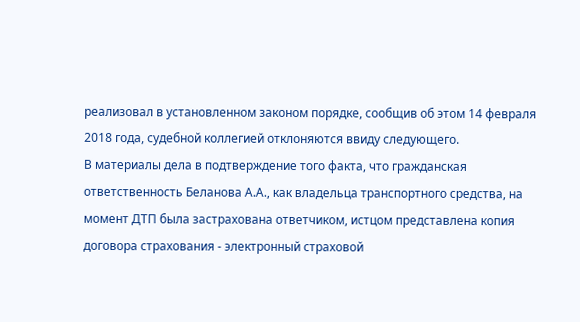реализовал в установленном законом порядке, сообщив об этом 14 февраля 2018 года, судебной коллегией отклоняются ввиду следующего.
В материалы дела в подтверждение того факта, что гражданская ответственность Беланова А.А., как владельца транспортного средства, на момент ДТП была застрахована ответчиком, истцом представлена копия договора страхования - электронный страховой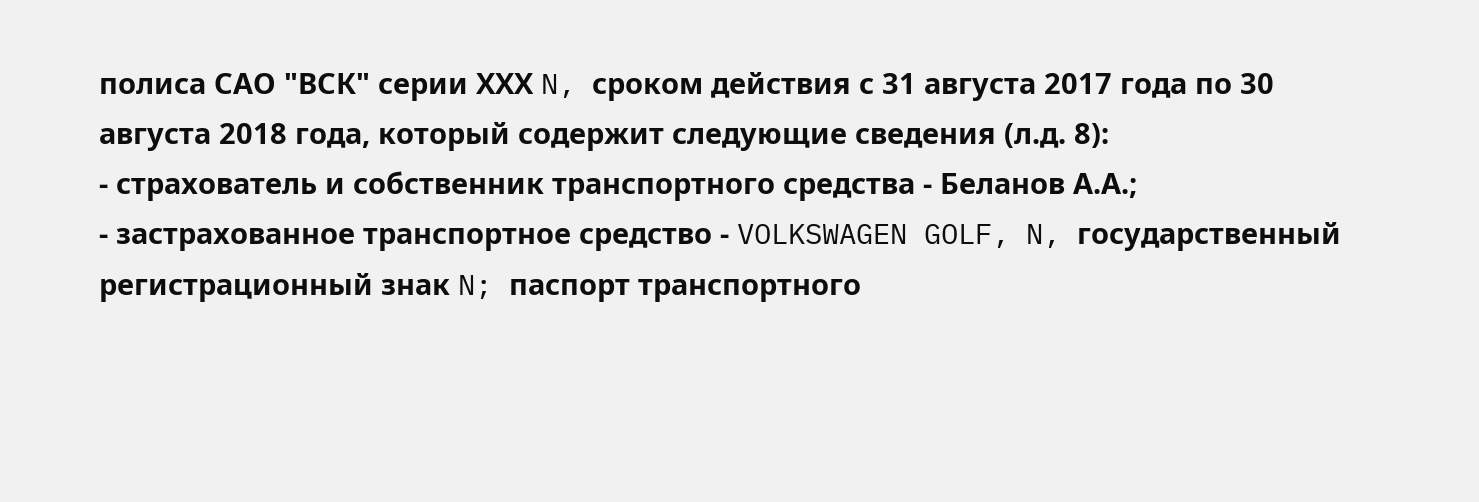полиса САО "ВСК" серии ХХХ N, сроком действия с 31 августа 2017 года по 30 августа 2018 года, который содержит следующие сведения (л.д. 8):
- страхователь и собственник транспортного средства - Беланов А.А.;
- застрахованное транспортное средство - VOLKSWAGEN GOLF, N, государственный регистрационный знак N; паспорт транспортного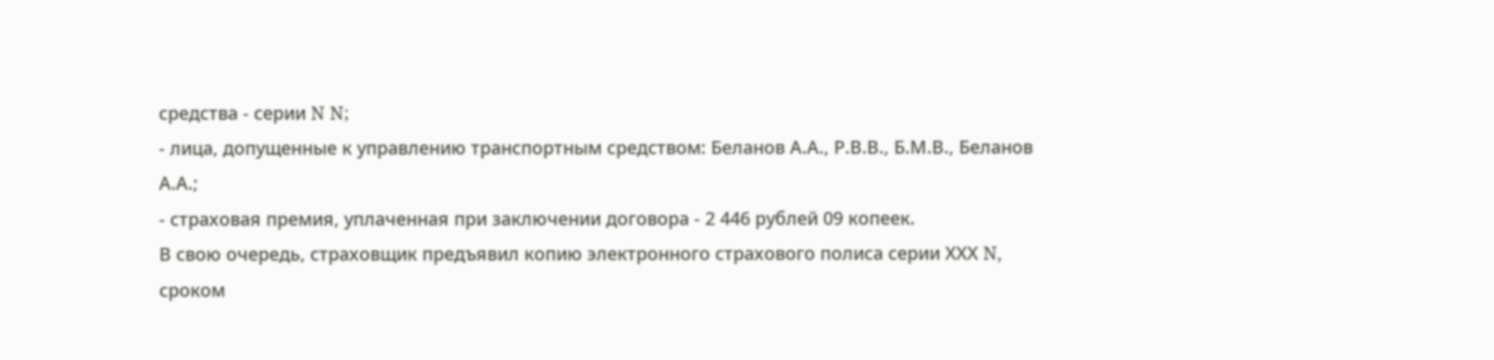средства - серии N N;
- лица, допущенные к управлению транспортным средством: Беланов А.А., Р.В.В., Б.М.В., Беланов А.А.;
- страховая премия, уплаченная при заключении договора - 2 446 рублей 09 копеек.
В свою очередь, страховщик предъявил копию электронного страхового полиса серии ХХХ N, сроком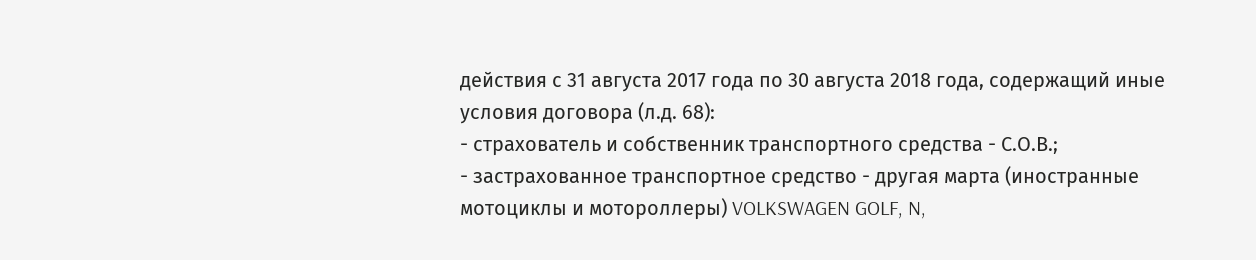действия с 31 августа 2017 года по 30 августа 2018 года, содержащий иные условия договора (л.д. 68):
- страхователь и собственник транспортного средства - С.О.В.;
- застрахованное транспортное средство - другая марта (иностранные мотоциклы и мотороллеры) VOLKSWAGEN GOLF, N,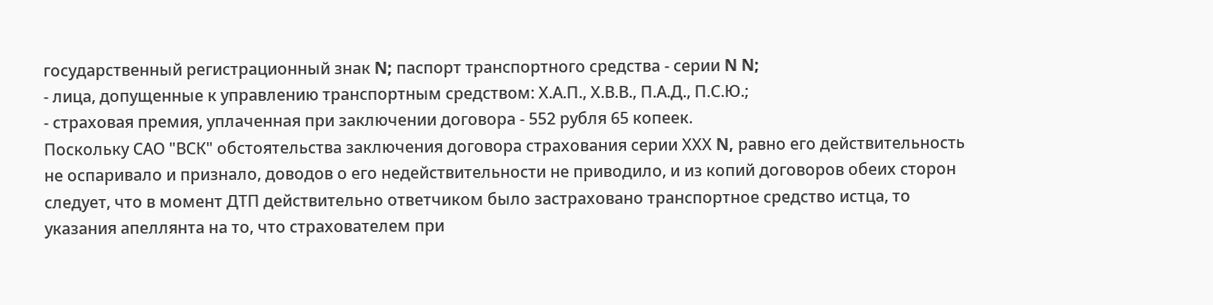государственный регистрационный знак N; паспорт транспортного средства - серии N N;
- лица, допущенные к управлению транспортным средством: Х.А.П., Х.В.В., П.А.Д., П.С.Ю.;
- страховая премия, уплаченная при заключении договора - 552 рубля 65 копеек.
Поскольку САО "ВСК" обстоятельства заключения договора страхования серии ХХХ N, равно его действительность не оспаривало и признало, доводов о его недействительности не приводило, и из копий договоров обеих сторон следует, что в момент ДТП действительно ответчиком было застраховано транспортное средство истца, то указания апеллянта на то, что страхователем при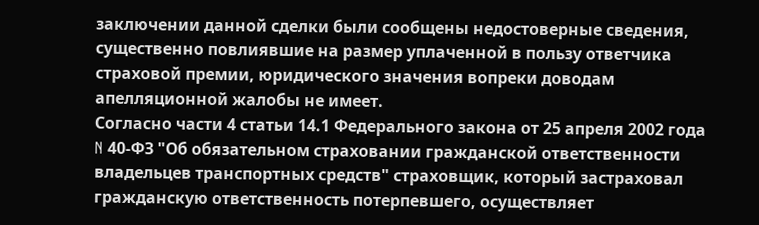заключении данной сделки были сообщены недостоверные сведения, существенно повлиявшие на размер уплаченной в пользу ответчика страховой премии, юридического значения вопреки доводам апелляционной жалобы не имеет.
Согласно части 4 статьи 14.1 Федерального закона от 25 апреля 2002 года N 40-ФЗ "Об обязательном страховании гражданской ответственности владельцев транспортных средств" страховщик, который застраховал гражданскую ответственность потерпевшего, осуществляет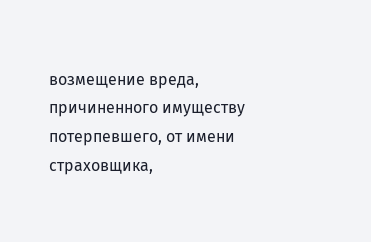возмещение вреда, причиненного имуществу потерпевшего, от имени страховщика,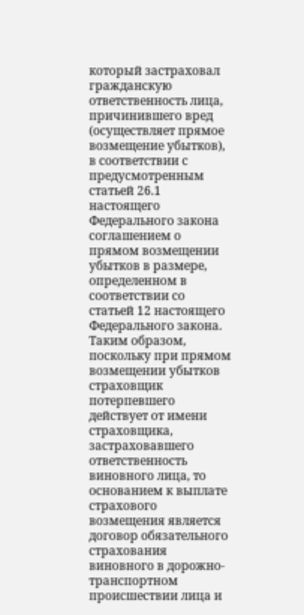который застраховал гражданскую ответственность лица, причинившего вред (осуществляет прямое возмещение убытков), в соответствии с предусмотренным статьей 26.1 настоящего Федерального закона соглашением о прямом возмещении убытков в размере, определенном в соответствии со статьей 12 настоящего Федерального закона.
Таким образом, поскольку при прямом возмещении убытков страховщик потерпевшего действует от имени страховщика, застраховавшего ответственность виновного лица, то основанием к выплате страхового возмещения является договор обязательного страхования виновного в дорожно-транспортном происшествии лица и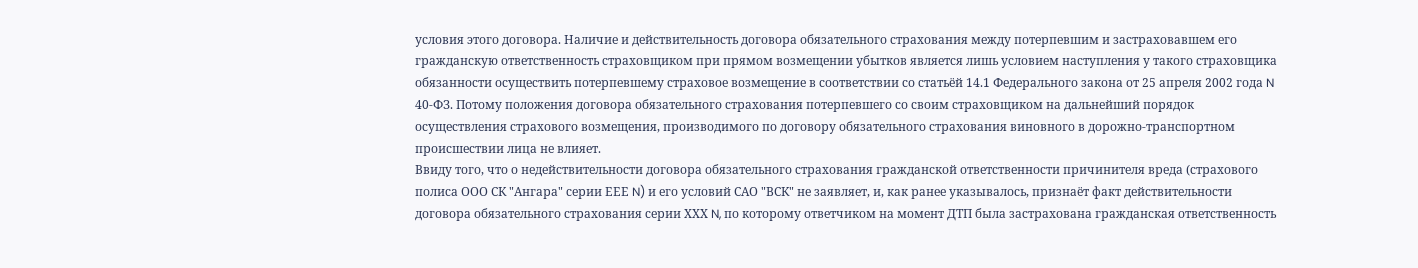условия этого договора. Наличие и действительность договора обязательного страхования между потерпевшим и застраховавшем его гражданскую ответственность страховщиком при прямом возмещении убытков является лишь условием наступления у такого страховщика обязанности осуществить потерпевшему страховое возмещение в соответствии со статьёй 14.1 Федерального закона от 25 апреля 2002 года N 40-ФЗ. Потому положения договора обязательного страхования потерпевшего со своим страховщиком на дальнейший порядок осуществления страхового возмещения, производимого по договору обязательного страхования виновного в дорожно-транспортном происшествии лица не влияет.
Ввиду того, что о недействительности договора обязательного страхования гражданской ответственности причинителя вреда (страхового полиса ООО СК "Ангара" серии ЕЕЕ N) и его условий САО "ВСК" не заявляет, и, как ранее указывалось, признаёт факт действительности договора обязательного страхования серии ХХХ N, по которому ответчиком на момент ДТП была застрахована гражданская ответственность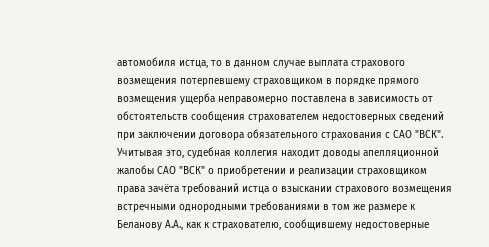автомобиля истца, то в данном случае выплата страхового возмещения потерпевшему страховщиком в порядке прямого возмещения ущерба неправомерно поставлена в зависимость от обстоятельств сообщения страхователем недостоверных сведений при заключении договора обязательного страхования с САО "ВСК".
Учитывая это, судебная коллегия находит доводы апелляционной жалобы САО "ВСК" о приобретении и реализации страховщиком права зачёта требований истца о взыскании страхового возмещения встречными однородными требованиями в том же размере к Беланову А.А., как к страхователю, сообщившему недостоверные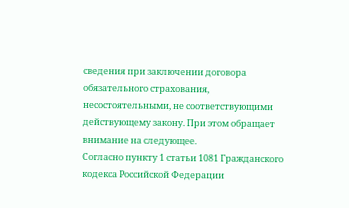сведения при заключении договора обязательного страхования, несостоятельными, не соответствующими действующему закону. При этом обращает внимание на следующее.
Согласно пункту 1 статьи 1081 Гражданского кодекса Российской Федерации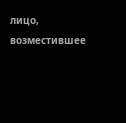лицо, возместившее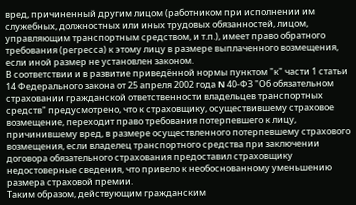вред, причиненный другим лицом (работником при исполнении им служебных, должностных или иных трудовых обязанностей, лицом, управляющим транспортным средством, и т.п.), имеет право обратного требования (регресса) к этому лицу в размере выплаченного возмещения, если иной размер не установлен законом.
В соответствии и в развитие приведённой нормы пунктом "к" части 1 статьи 14 Федерального закона от 25 апреля 2002 года N 40-ФЗ "Об обязательном страховании гражданской ответственности владельцев транспортных средств" предусмотрено, что к страховщику, осуществившему страховое возмещение, переходит право требования потерпевшего к лицу, причинившему вред, в размере осуществленного потерпевшему страхового возмещения, если владелец транспортного средства при заключении договора обязательного страхования предоставил страховщику недостоверные сведения, что привело к необоснованному уменьшению размера страховой премии.
Таким образом, действующим гражданским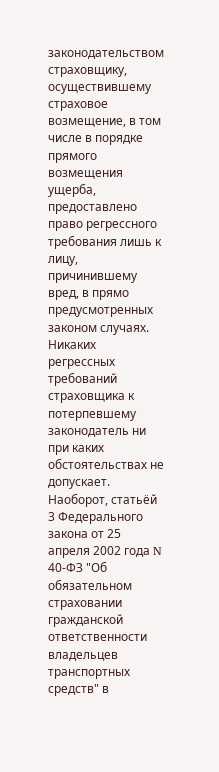законодательством страховщику, осуществившему страховое возмещение, в том числе в порядке прямого возмещения ущерба, предоставлено право регрессного требования лишь к лицу, причинившему вред, в прямо предусмотренных законом случаях.
Никаких регрессных требований страховщика к потерпевшему законодатель ни при каких обстоятельствах не допускает. Наоборот, статьёй 3 Федерального закона от 25 апреля 2002 года N 40-ФЗ "Об обязательном страховании гражданской ответственности владельцев транспортных средств" в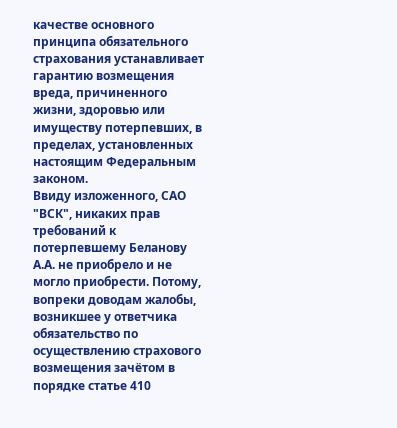качестве основного принципа обязательного страхования устанавливает гарантию возмещения вреда, причиненного жизни, здоровью или имуществу потерпевших, в пределах, установленных настоящим Федеральным законом.
Ввиду изложенного, САО "ВСК", никаких прав требований к потерпевшему Беланову А.А. не приобрело и не могло приобрести. Потому, вопреки доводам жалобы, возникшее у ответчика обязательство по осуществлению страхового возмещения зачётом в порядке статье 410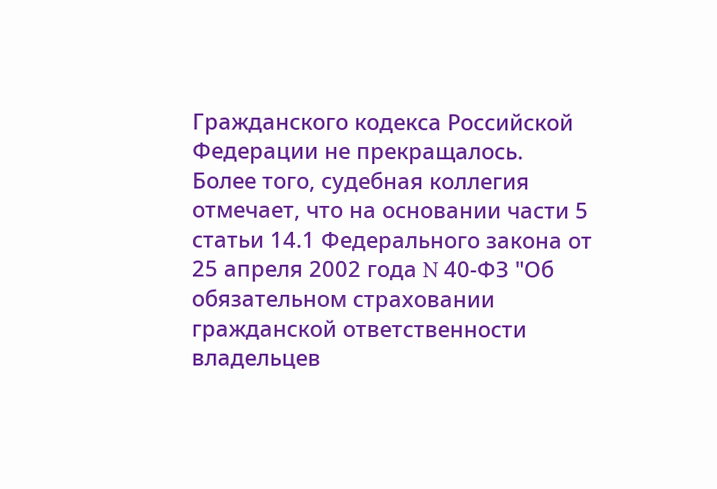Гражданского кодекса Российской Федерации не прекращалось.
Более того, судебная коллегия отмечает, что на основании части 5 статьи 14.1 Федерального закона от 25 апреля 2002 года N 40-ФЗ "Об обязательном страховании гражданской ответственности владельцев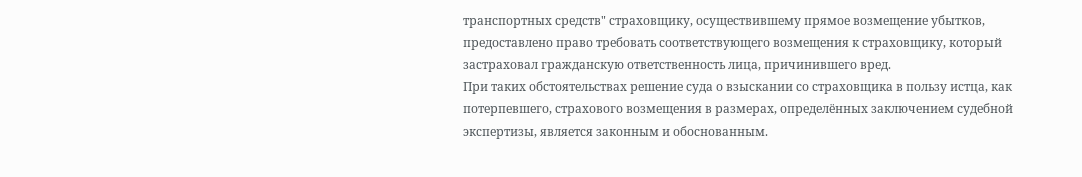транспортных средств" страховщику, осуществившему прямое возмещение убытков, предоставлено право требовать соответствующего возмещения к страховщику, который застраховал гражданскую ответственность лица, причинившего вред.
При таких обстоятельствах решение суда о взыскании со страховщика в пользу истца, как потерпевшего, страхового возмещения в размерах, определённых заключением судебной экспертизы, является законным и обоснованным.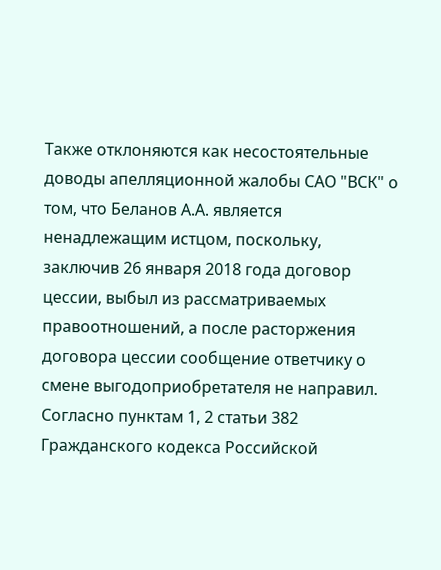Также отклоняются как несостоятельные доводы апелляционной жалобы САО "ВСК" о том, что Беланов А.А. является ненадлежащим истцом, поскольку, заключив 26 января 2018 года договор цессии, выбыл из рассматриваемых правоотношений, а после расторжения договора цессии сообщение ответчику о смене выгодоприобретателя не направил.
Согласно пунктам 1, 2 статьи 382 Гражданского кодекса Российской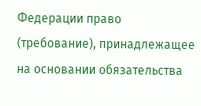Федерации право (требование), принадлежащее на основании обязательства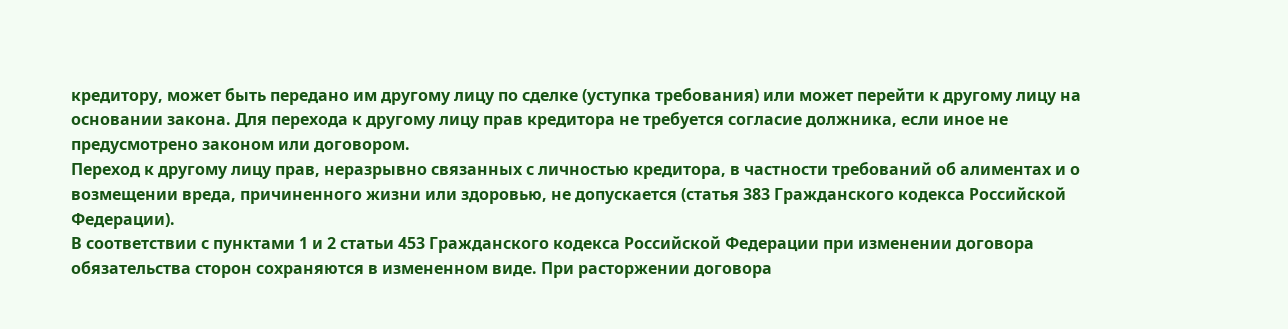кредитору, может быть передано им другому лицу по сделке (уступка требования) или может перейти к другому лицу на основании закона. Для перехода к другому лицу прав кредитора не требуется согласие должника, если иное не предусмотрено законом или договором.
Переход к другому лицу прав, неразрывно связанных с личностью кредитора, в частности требований об алиментах и о возмещении вреда, причиненного жизни или здоровью, не допускается (статья 383 Гражданского кодекса Российской Федерации).
В соответствии с пунктами 1 и 2 статьи 453 Гражданского кодекса Российской Федерации при изменении договора обязательства сторон сохраняются в измененном виде. При расторжении договора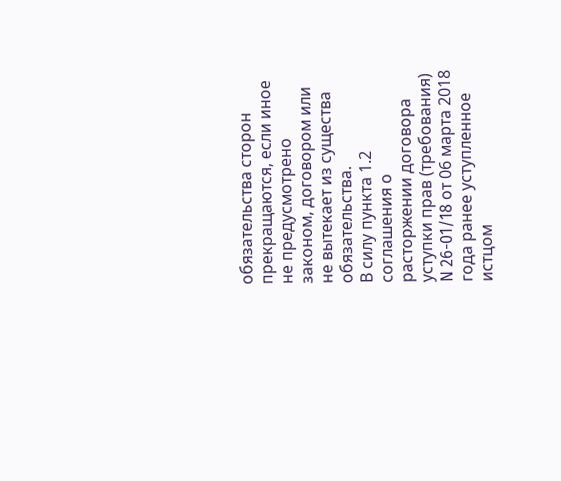обязательства сторон прекращаются, если иное не предусмотрено законом, договором или не вытекает из существа обязательства.
В силу пункта 1.2 соглашения о расторжении договора уступки прав (требования) N 26-01/18 от 06 марта 2018 года ранее уступленное истцом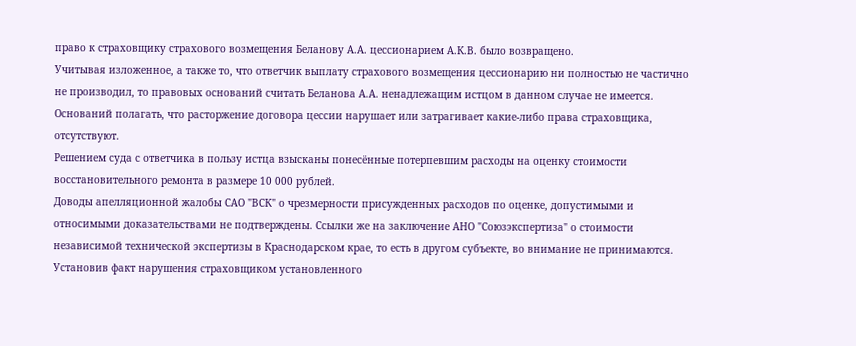право к страховщику страхового возмещения Беланову А.А. цессионарием А.К.В. было возвращено.
Учитывая изложенное, а также то, что ответчик выплату страхового возмещения цессионарию ни полностью не частично не производил, то правовых оснований считать Беланова А.А. ненадлежащим истцом в данном случае не имеется. Оснований полагать, что расторжение договора цессии нарушает или затрагивает какие-либо права страховщика, отсутствуют.
Решением суда с ответчика в пользу истца взысканы понесённые потерпевшим расходы на оценку стоимости восстановительного ремонта в размере 10 000 рублей.
Доводы апелляционной жалобы САО "ВСК" о чрезмерности присужденных расходов по оценке, допустимыми и относимыми доказательствами не подтверждены. Ссылки же на заключение АНО "Союзэкспертиза" о стоимости независимой технической экспертизы в Краснодарском крае, то есть в другом субъекте, во внимание не принимаются.
Установив факт нарушения страховщиком установленного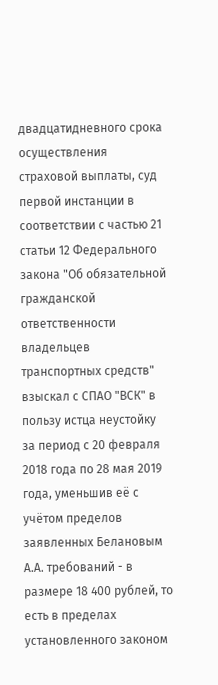двадцатидневного срока осуществления страховой выплаты, суд первой инстанции в соответствии с частью 21 статьи 12 Федерального закона "Об обязательной гражданской ответственности владельцев транспортных средств" взыскал с СПАО "ВСК" в пользу истца неустойку за период с 20 февраля 2018 года по 28 мая 2019 года, уменьшив её с учётом пределов заявленных Белановым А.А. требований - в размере 18 400 рублей, то есть в пределах установленного законом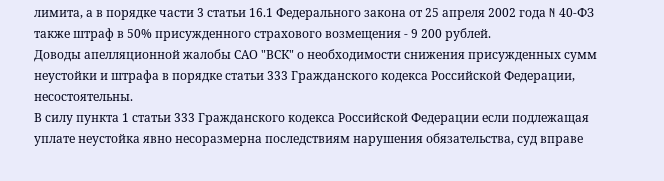лимита, а в порядке части 3 статьи 16.1 Федерального закона от 25 апреля 2002 года N 40-ФЗ также штраф в 50% присужденного страхового возмещения - 9 200 рублей.
Доводы апелляционной жалобы САО "ВСК" о необходимости снижения присужденных сумм неустойки и штрафа в порядке статьи 333 Гражданского кодекса Российской Федерации, несостоятельны.
В силу пункта 1 статьи 333 Гражданского кодекса Российской Федерации если подлежащая уплате неустойка явно несоразмерна последствиям нарушения обязательства, суд вправе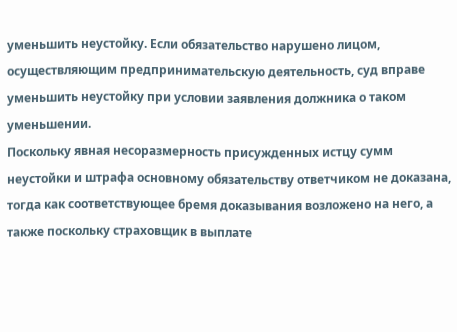уменьшить неустойку. Если обязательство нарушено лицом, осуществляющим предпринимательскую деятельность, суд вправе уменьшить неустойку при условии заявления должника о таком уменьшении.
Поскольку явная несоразмерность присужденных истцу сумм неустойки и штрафа основному обязательству ответчиком не доказана, тогда как соответствующее бремя доказывания возложено на него, а также поскольку страховщик в выплате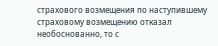страхового возмещения по наступившему страховому возмещению отказал необоснованно, то с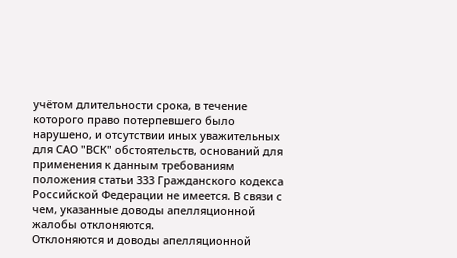учётом длительности срока, в течение которого право потерпевшего было нарушено, и отсутствии иных уважительных для САО "ВСК" обстоятельств, оснований для применения к данным требованиям положения статьи 333 Гражданского кодекса Российской Федерации не имеется. В связи с чем, указанные доводы апелляционной жалобы отклоняются.
Отклоняются и доводы апелляционной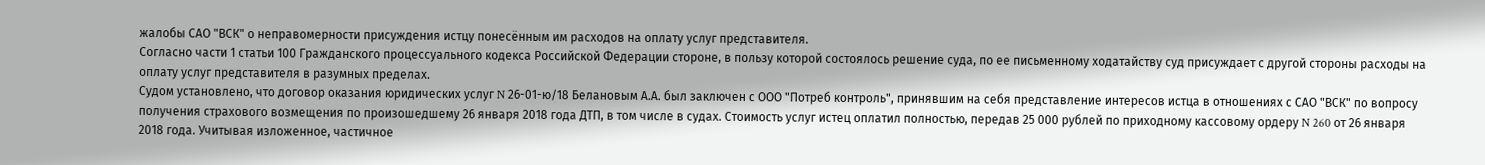жалобы САО "ВСК" о неправомерности присуждения истцу понесённым им расходов на оплату услуг представителя.
Согласно части 1 статьи 100 Гражданского процессуального кодекса Российской Федерации стороне, в пользу которой состоялось решение суда, по ее письменному ходатайству суд присуждает с другой стороны расходы на оплату услуг представителя в разумных пределах.
Судом установлено, что договор оказания юридических услуг N 26-01-ю/18 Белановым А.А. был заключен с ООО "Потреб контроль", принявшим на себя представление интересов истца в отношениях с САО "ВСК" по вопросу получения страхового возмещения по произошедшему 26 января 2018 года ДТП, в том числе в судах. Стоимость услуг истец оплатил полностью, передав 25 000 рублей по приходному кассовому ордеру N 260 от 26 января 2018 года. Учитывая изложенное, частичное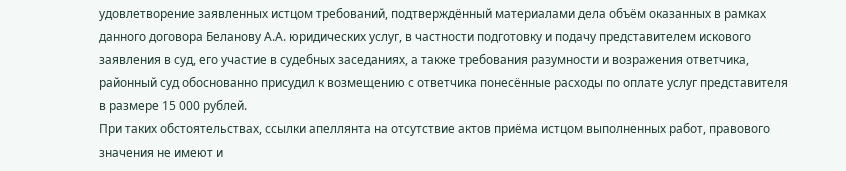удовлетворение заявленных истцом требований, подтверждённый материалами дела объём оказанных в рамках данного договора Беланову А.А. юридических услуг, в частности подготовку и подачу представителем искового заявления в суд, его участие в судебных заседаниях, а также требования разумности и возражения ответчика, районный суд обоснованно присудил к возмещению с ответчика понесённые расходы по оплате услуг представителя в размере 15 000 рублей.
При таких обстоятельствах, ссылки апеллянта на отсутствие актов приёма истцом выполненных работ, правового значения не имеют и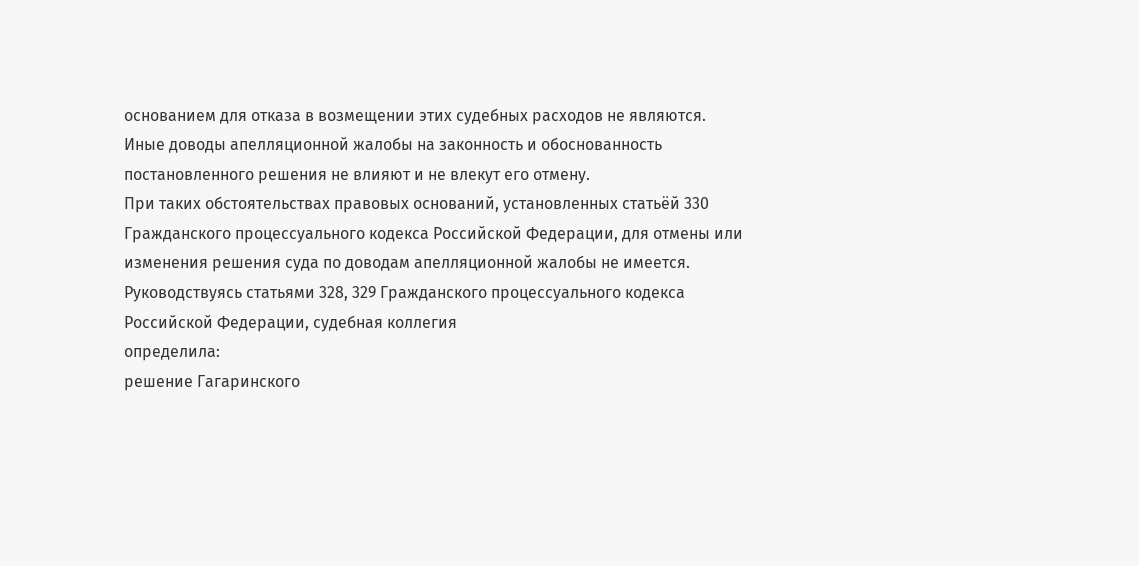основанием для отказа в возмещении этих судебных расходов не являются.
Иные доводы апелляционной жалобы на законность и обоснованность постановленного решения не влияют и не влекут его отмену.
При таких обстоятельствах правовых оснований, установленных статьёй 330 Гражданского процессуального кодекса Российской Федерации, для отмены или изменения решения суда по доводам апелляционной жалобы не имеется.
Руководствуясь статьями 328, 329 Гражданского процессуального кодекса Российской Федерации, судебная коллегия
определила:
решение Гагаринского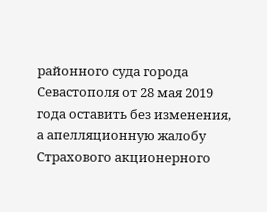районного суда города Севастополя от 28 мая 2019 года оставить без изменения, а апелляционную жалобу Страхового акционерного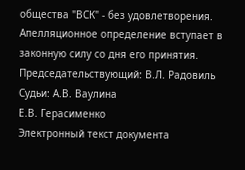общества "ВСК" - без удовлетворения.
Апелляционное определение вступает в законную силу со дня его принятия.
Председательствующий: В.Л. Радовиль
Судьи: А.В. Ваулина
Е.В. Герасименко
Электронный текст документа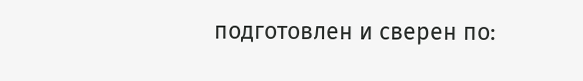подготовлен и сверен по: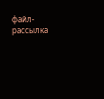файл-рассылка